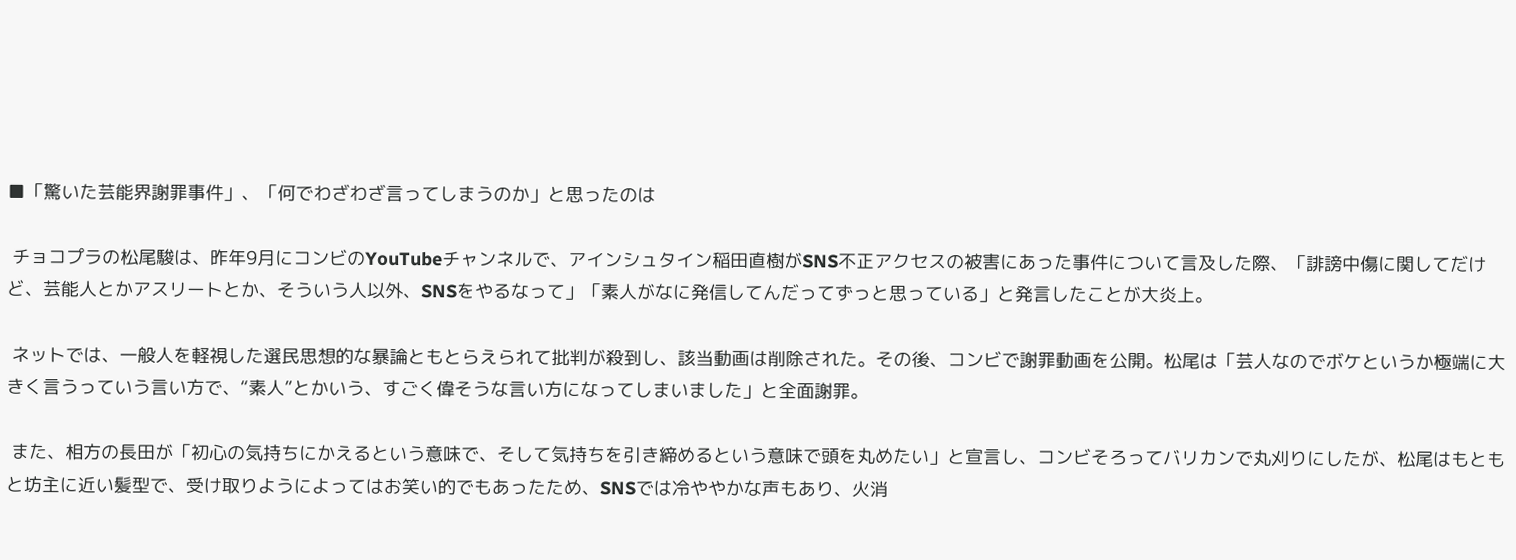■「驚いた芸能界謝罪事件」、「何でわざわざ言ってしまうのか」と思ったのは

 チョコプラの松尾駿は、昨年9月にコンビのYouTubeチャンネルで、アインシュタイン稲田直樹がSNS不正アクセスの被害にあった事件について言及した際、「誹謗中傷に関してだけど、芸能人とかアスリートとか、そういう人以外、SNSをやるなって」「素人がなに発信してんだってずっと思っている」と発言したことが大炎上。

 ネットでは、一般人を軽視した選民思想的な暴論ともとらえられて批判が殺到し、該当動画は削除された。その後、コンビで謝罪動画を公開。松尾は「芸人なのでボケというか極端に大きく言うっていう言い方で、“素人”とかいう、すごく偉そうな言い方になってしまいました」と全面謝罪。

 また、相方の長田が「初心の気持ちにかえるという意味で、そして気持ちを引き締めるという意味で頭を丸めたい」と宣言し、コンビそろってバリカンで丸刈りにしたが、松尾はもともと坊主に近い髪型で、受け取りようによってはお笑い的でもあったため、SNSでは冷ややかな声もあり、火消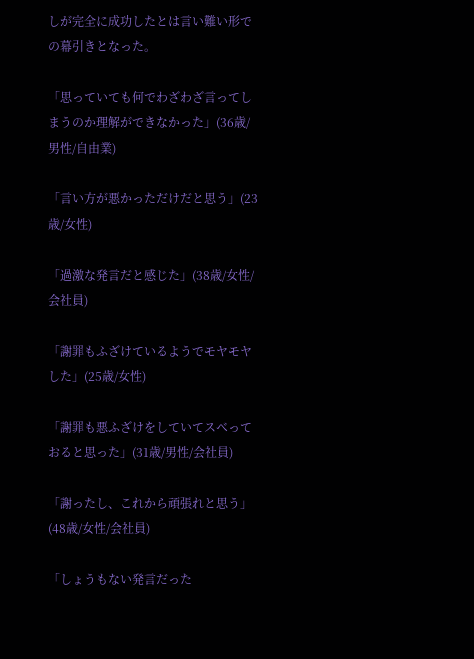しが完全に成功したとは言い難い形での幕引きとなった。

「思っていても何でわざわざ言ってしまうのか理解ができなかった」(36歳/男性/自由業)

「言い方が悪かっただけだと思う」(23歳/女性)

「過激な発言だと感じた」(38歳/女性/会社員)

「謝罪もふざけているようでモヤモヤした」(25歳/女性)

「謝罪も悪ふざけをしていてスベっておると思った」(31歳/男性/会社員)

「謝ったし、これから頑張れと思う」(48歳/女性/会社員)

「しょうもない発言だった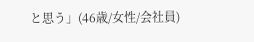と思う」(46歳/女性/会社員)